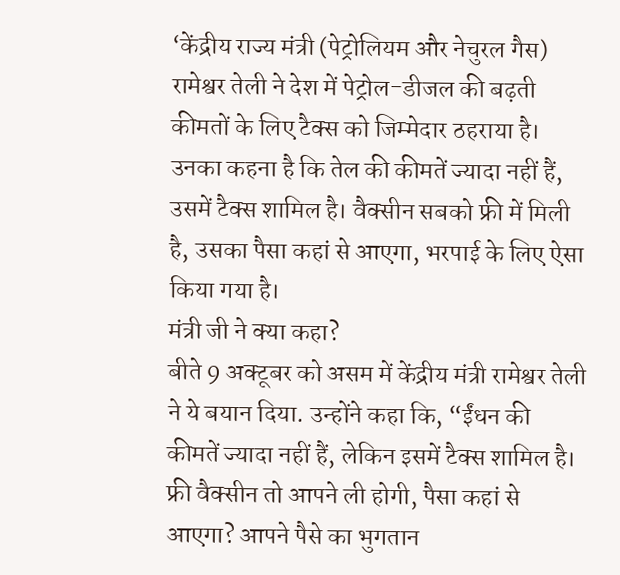‘केंद्रीय राज्य मंत्री (पेट्रोलियम और नेचुरल गैस) रामेश्वर तेली ने देश में पेट्रोल-डीजल की बढ़ती कीमतों के लिए टैक्स को जिम्मेदार ठहराया है। उनका कहना है कि तेल की कीमतें ज्यादा नहीं हैं, उसमें टैक्स शामिल है। वैक्सीन सबको फ्री में मिली है, उसका पैसा कहां से आएगा, भरपाई के लिए ऐसा किया गया है।
मंत्री जी ने क्या कहा?
बीते 9 अक्टूबर को असम में केंद्रीय मंत्री रामेश्वर तेली ने ये बयान दिया. उन्होंने कहा कि, “ईंधन की कीमतें ज्यादा नहीं हैं, लेकिन इसमें टैक्स शामिल है। फ्री वैक्सीन तो आपने ली होगी, पैसा कहां से आएगा? आपने पैसे का भुगतान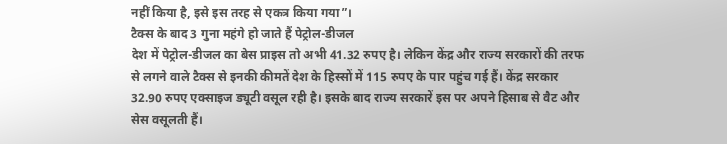नहीं किया है, इसे इस तरह से एकत्र किया गया”।
टैक्स के बाद 3 गुना महंगे हो जाते हैं पेट्रोल-डीजल
देश में पेट्रोल-डीजल का बेस प्राइस तो अभी 41.32 रुपए है। लेकिन केंद्र और राज्य सरकारों की तरफ से लगने वाले टैक्स से इनकी कीमतें देश के हिस्सों में 115 रुपए के पार पहुंच गई हैं। केंद्र सरकार 32.90 रुपए एक्साइज ड्यूटी वसूल रही है। इसके बाद राज्य सरकारें इस पर अपने हिसाब से वैट और सेस वसूलती हैं।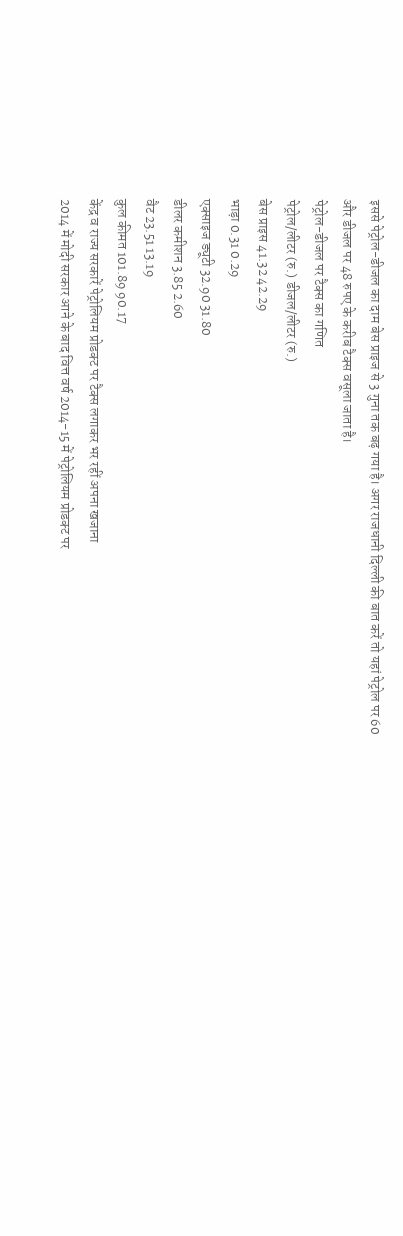इससे पेट्रोल-डीजल का दाम बेस प्राइज से 3 गुना तक बढ़ गया है। अगर राजधानी दिल्ली की बात करें तो यहां पेट्रोल पर 60 और डीजल पर 48 रुपए के करीब टैक्स वसूला जाता है।
पेट्रोल-डीजल पर टैक्स का गणित
पेट्रोल/लीटर (रु.) डीजल/लीटर (रु.)
बेस प्राइस 41.32 42.29
भाड़ा 0.31 0.29
एक्साइज ड्यूटी 32.90 31.80
डीलर कमीशन 3.85 2.60
वैट 23.51 13.19
कुल कीमत 101.89 90.17
केंद्र व राज्य सरकारें पेट्रोलियम प्रोडक्ट पर टैक्स लगाकर भर रहीं अपना खजाना
2014 में मोदी सरकार आने के बाद वित्त वर्ष 2014-15 में पेट्रोलियम प्रोडक्ट पर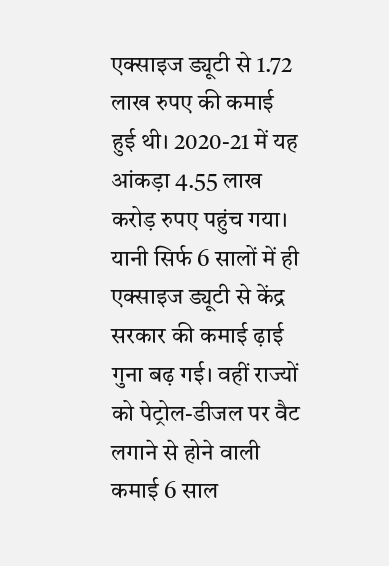एक्साइज ड्यूटी से 1.72 लाख रुपए की कमाई हुई थी। 2020-21 में यह आंकड़ा 4.55 लाख करोड़ रुपए पहुंच गया। यानी सिर्फ 6 सालों में ही एक्साइज ड्यूटी से केंद्र सरकार की कमाई ढ़ाई गुना बढ़ गई। वहीं राज्यों को पेट्रोल-डीजल पर वैट लगाने से होने वाली कमाई 6 साल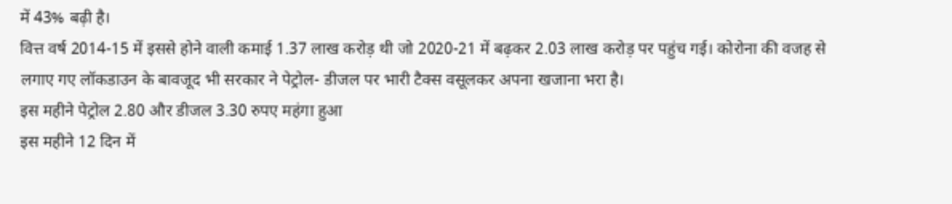में 43% बढ़ी है।
वित्त वर्ष 2014-15 में इससे होने वाली कमाई 1.37 लाख करोड़ थी जो 2020-21 में बढ़कर 2.03 लाख करोड़ पर पहुंच गई। कोरोना की वजह से लगाए गए लॉकडाउन के बावजूद भी सरकार ने पेट्रोल- डीजल पर भारी टैक्स वसूलकर अपना खजाना भरा है।
इस महीने पेट्रोल 2.80 और डीजल 3.30 रुपए महंगा हुआ
इस महीने 12 दिन में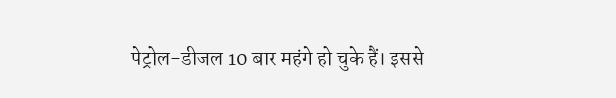पेट्रोल-डीजल 10 बार महंगे हो चुके हैं। इससे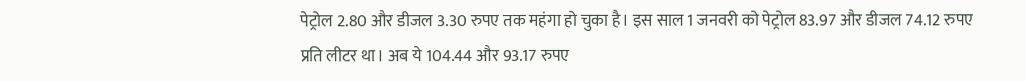पेट्रोल 2.80 और डीजल 3.30 रुपए तक महंगा हो चुका है। इस साल 1 जनवरी को पेट्रोल 83.97 और डीजल 74.12 रुपए प्रति लीटर था। अब ये 104.44 और 93.17 रुपए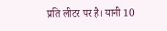प्रति लीटर पर है। यानी 10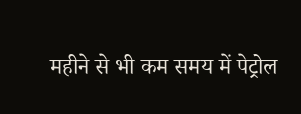महीने से भी कम समय में पेट्रोल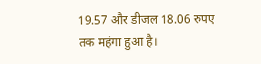19.57 और डीजल 18.06 रुपए तक महंगा हुआ है।